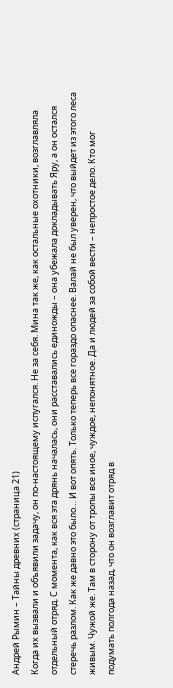Андрей Рымин – Тайны древних (страница 21)
Когда их вызвали и объявили задачу, он по-настоящему испугался. Не за себя. Мина так же, как остальные охотники, возглавляла отдельный отряд. С момента, как вся эта дрянь началась, они расставались единожды – она убежала докладывать Яру, а он остался стеречь разлом. Как же давно это было… И вот опять. Только теперь все гораздо опаснее. Валай не был уверен, что выйдет из этого леса живым. Чужой же. Там в сторону от тропы все иное, чуждое, непонятное. Да и людей за собой вести – непростое дело. Кто мог подумать полгода назад, что он возглавит отряд в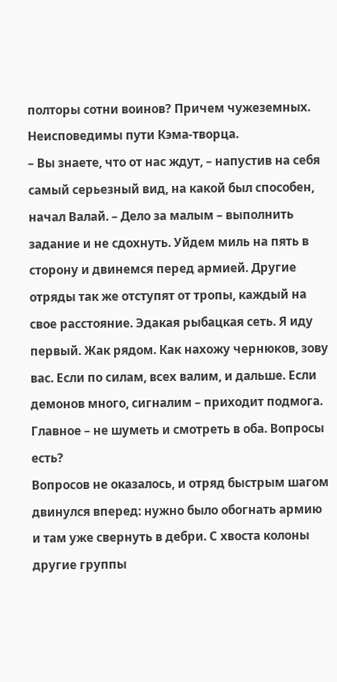полторы сотни воинов? Причем чужеземных. Неисповедимы пути Кэма-творца.
– Вы знаете, что от нас ждут, – напустив на себя самый серьезный вид, на какой был способен, начал Валай. – Дело за малым – выполнить задание и не сдохнуть. Уйдем миль на пять в сторону и двинемся перед армией. Другие отряды так же отступят от тропы, каждый на свое расстояние. Эдакая рыбацкая сеть. Я иду первый. Жак рядом. Как нахожу чернюков, зову вас. Если по силам, всех валим, и дальше. Если демонов много, сигналим – приходит подмога. Главное – не шуметь и смотреть в оба. Вопросы есть?
Вопросов не оказалось, и отряд быстрым шагом двинулся вперед: нужно было обогнать армию и там уже свернуть в дебри. С хвоста колоны другие группы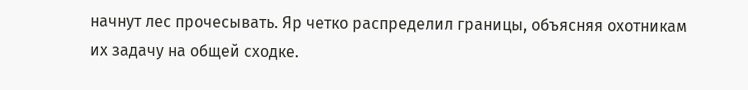начнут лес прочесывать. Яр четко распределил границы, объясняя охотникам их задачу на общей сходке.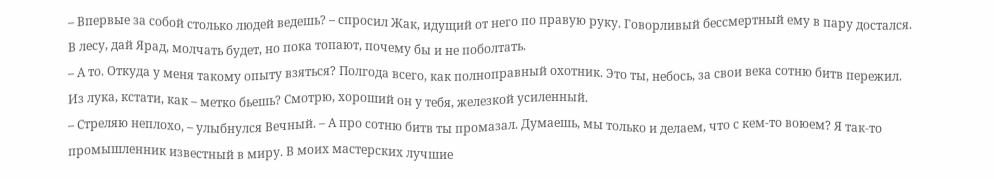– Впервые за собой столько людей ведешь? – спросил Жак, идущий от него по правую руку. Говорливый бессмертный ему в пару достался. В лесу, дай Ярад, молчать будет, но пока топают, почему бы и не поболтать.
– А то. Откуда у меня такому опыту взяться? Полгода всего, как полноправный охотник. Это ты, небось, за свои века сотню битв пережил. Из лука, кстати, как – метко бьешь? Смотрю, хороший он у тебя, железкой усиленный.
– Стреляю неплохо, – улыбнулся Вечный. – А про сотню битв ты промазал. Думаешь, мы только и делаем, что с кем-то воюем? Я так-то промышленник известный в миру. В моих мастерских лучшие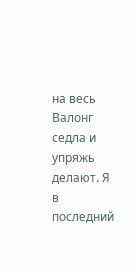на весь Валонг седла и упряжь делают. Я в последний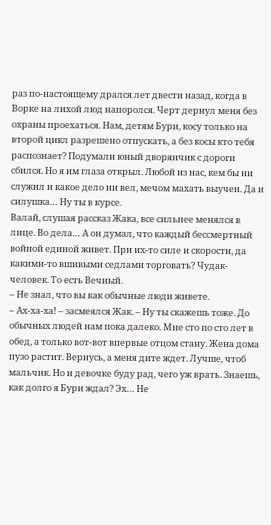раз по-настоящему дрался лет двести назад, когда в Ворке на лихой люд напоролся. Черт дернул меня без охраны проехаться. Нам, детям Бури, косу только на второй цикл разрешено отпускать, а без косы кто тебя распознает? Подумали юный дворянчик с дороги сбился. Но я им глаза открыл. Любой из нас, кем бы ни служил и какое дело ни вел, мечом махать выучен. Да и силушка… Ну ты в курсе.
Валай, слушая рассказ Жака, все сильнее менялся в лице. Во дела… А он думал, что каждый бессмертный войной единой живет. При их-то силе и скорости, да какими-то вшивыми седлами торговать? Чудак-человек. То есть Вечный.
– Не знал, что вы как обычные люди живете.
– Ах-ха-ха! – засмеялся Жак. – Ну ты скажешь тоже. До обычных людей нам пока далеко. Мне сто по сто лет в обед, а только вот-вот впервые отцом стану. Жена дома пузо растит. Вернусь, а меня дите ждет. Лучше, чтоб мальчик. Но и девочке буду рад, чего уж врать. Знаешь, как долго я Бури ждал? Эх… Не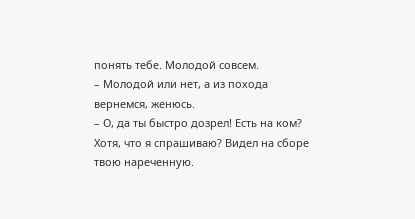понять тебе. Молодой совсем.
– Молодой или нет, а из похода вернемся, женюсь.
– О, да ты быстро дозрел! Есть на ком? Хотя, что я спрашиваю? Видел на сборе твою нареченную.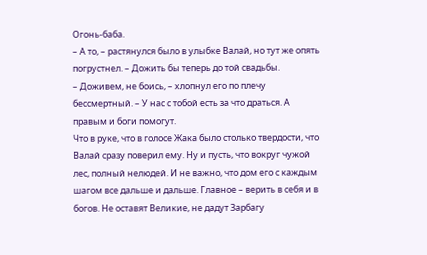Огонь-баба.
– А то, – растянулся было в улыбке Валай, но тут же опять погрустнел. – Дожить бы теперь до той свадьбы.
– Доживем, не боись, – хлопнул его по плечу бессмертный. – У нас с тобой есть за что драться. А правым и боги помогут.
Что в руке, что в голосе Жака было столько твердости, что Валай сразу поверил ему. Ну и пусть, что вокруг чужой лес, полный нелюдей. И не важно, что дом его с каждым шагом все дальше и дальше. Главное – верить в себя и в богов. Не оставят Великие, не дадут Зарбагу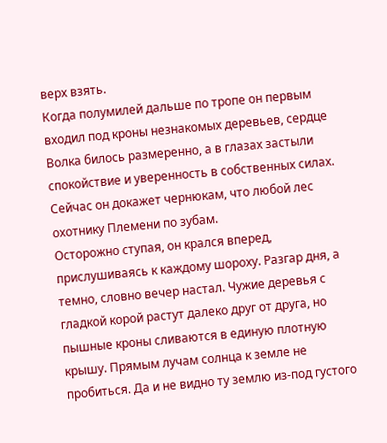верх взять.
Когда полумилей дальше по тропе он первым входил под кроны незнакомых деревьев, сердце Волка билось размеренно, а в глазах застыли спокойствие и уверенность в собственных силах. Сейчас он докажет чернюкам, что любой лес охотнику Племени по зубам.
Осторожно ступая, он крался вперед, прислушиваясь к каждому шороху. Разгар дня, а темно, словно вечер настал. Чужие деревья с гладкой корой растут далеко друг от друга, но пышные кроны сливаются в единую плотную крышу. Прямым лучам солнца к земле не пробиться. Да и не видно ту землю из-под густого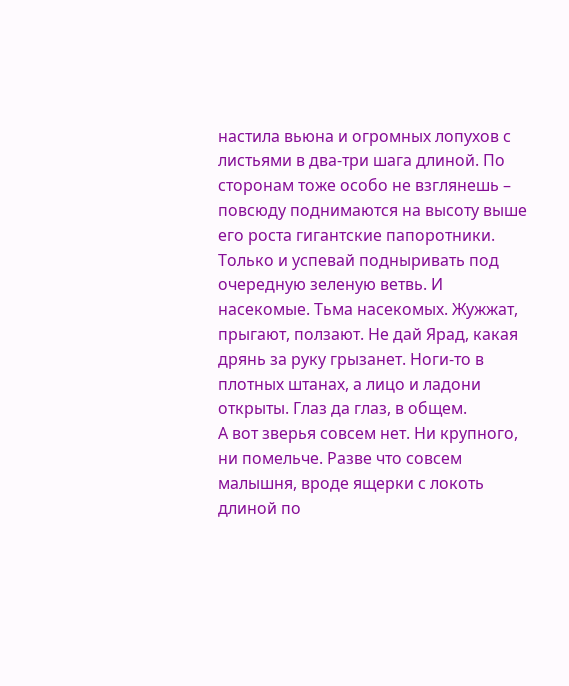настила вьюна и огромных лопухов с листьями в два-три шага длиной. По сторонам тоже особо не взглянешь – повсюду поднимаются на высоту выше его роста гигантские папоротники. Только и успевай подныривать под очередную зеленую ветвь. И насекомые. Тьма насекомых. Жужжат, прыгают, ползают. Не дай Ярад, какая дрянь за руку грызанет. Ноги-то в плотных штанах, а лицо и ладони открыты. Глаз да глаз, в общем.
А вот зверья совсем нет. Ни крупного, ни помельче. Разве что совсем малышня, вроде ящерки с локоть длиной по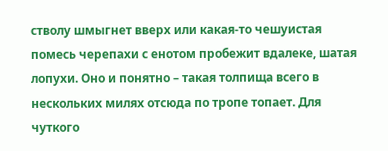стволу шмыгнет вверх или какая-то чешуистая помесь черепахи с енотом пробежит вдалеке, шатая лопухи. Оно и понятно – такая толпища всего в нескольких милях отсюда по тропе топает. Для чуткого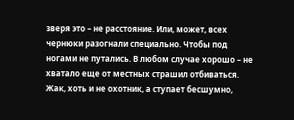зверя это – не расстояние. Или, может, всех чернюки разогнали специально. Чтобы под ногами не путались. В любом случае хорошо – не хватало еще от местных страшил отбиваться.
Жак, хоть и не охотник, а ступает бесшумно,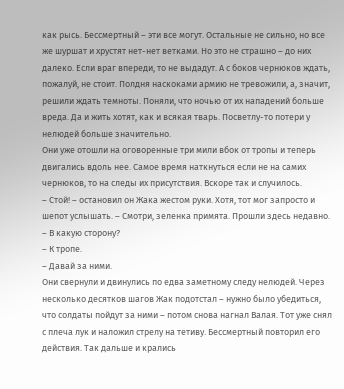как рысь. Бессмертный – эти все могут. Остальные не сильно, но все же шуршат и хрустят нет-нет ветками. Но это не страшно – до них далеко. Если враг впереди, то не выдадут. А с боков чернюков ждать, пожалуй, не стоит. Полдня наскоками армию не тревожили, а, значит, решили ждать темноты. Поняли, что ночью от их нападений больше вреда. Да и жить хотят, как и всякая тварь. Посветлу-то потери у нелюдей больше значительно.
Они уже отошли на оговоренные три мили вбок от тропы и теперь двигались вдоль нее. Самое время наткнуться если не на самих чернюков, то на следы их присутствия. Вскоре так и случилось.
– Стой! – остановил он Жака жестом руки. Хотя, тот мог запросто и шепот услышать. – Смотри, зеленка примята. Прошли здесь недавно.
– В какую сторону?
– К тропе.
– Давай за ними.
Они свернули и двинулись по едва заметному следу нелюдей. Через несколько десятков шагов Жак подотстал – нужно было убедиться, что солдаты пойдут за ними – потом снова нагнал Валая. Тот уже снял с плеча лук и наложил стрелу на тетиву. Бессмертный повторил его действия. Так дальше и крались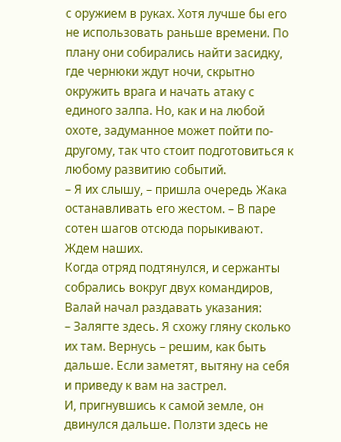с оружием в руках. Хотя лучше бы его не использовать раньше времени. По плану они собирались найти засидку, где чернюки ждут ночи, скрытно окружить врага и начать атаку с единого залпа. Но, как и на любой охоте, задуманное может пойти по-другому, так что стоит подготовиться к любому развитию событий.
– Я их слышу, – пришла очередь Жака останавливать его жестом. – В паре сотен шагов отсюда порыкивают. Ждем наших.
Когда отряд подтянулся, и сержанты собрались вокруг двух командиров, Валай начал раздавать указания:
– Залягте здесь. Я схожу гляну сколько их там. Вернусь – решим, как быть дальше. Если заметят, вытяну на себя и приведу к вам на застрел.
И, пригнувшись к самой земле, он двинулся дальше. Ползти здесь не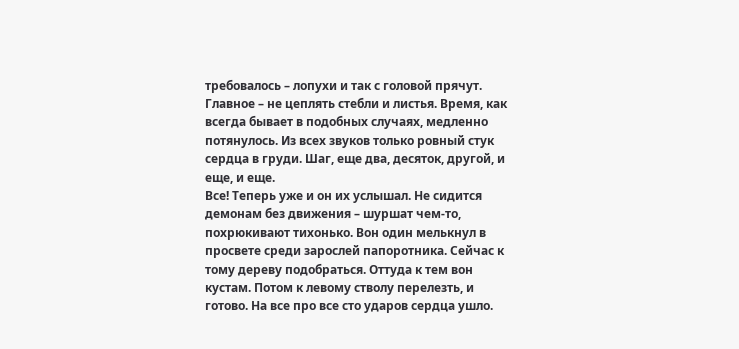требовалось – лопухи и так с головой прячут. Главное – не цеплять стебли и листья. Время, как всегда бывает в подобных случаях, медленно потянулось. Из всех звуков только ровный стук сердца в груди. Шаг, еще два, десяток, другой, и еще, и еще.
Все! Теперь уже и он их услышал. Не сидится демонам без движения – шуршат чем-то, похрюкивают тихонько. Вон один мелькнул в просвете среди зарослей папоротника. Сейчас к тому дереву подобраться. Оттуда к тем вон кустам. Потом к левому стволу перелезть, и готово. На все про все сто ударов сердца ушло.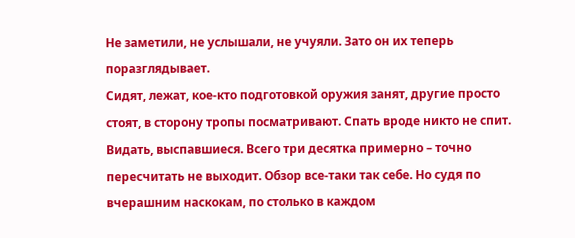Не заметили, не услышали, не учуяли. Зато он их теперь поразглядывает.
Сидят, лежат, кое-кто подготовкой оружия занят, другие просто стоят, в сторону тропы посматривают. Спать вроде никто не спит. Видать, выспавшиеся. Всего три десятка примерно – точно пересчитать не выходит. Обзор все-таки так себе. Но судя по вчерашним наскокам, по столько в каждом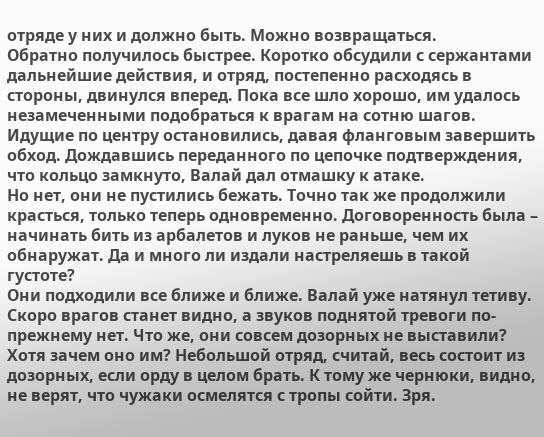отряде у них и должно быть. Можно возвращаться.
Обратно получилось быстрее. Коротко обсудили с сержантами дальнейшие действия, и отряд, постепенно расходясь в стороны, двинулся вперед. Пока все шло хорошо, им удалось незамеченными подобраться к врагам на сотню шагов. Идущие по центру остановились, давая фланговым завершить обход. Дождавшись переданного по цепочке подтверждения, что кольцо замкнуто, Валай дал отмашку к атаке.
Но нет, они не пустились бежать. Точно так же продолжили красться, только теперь одновременно. Договоренность была – начинать бить из арбалетов и луков не раньше, чем их обнаружат. Да и много ли издали настреляешь в такой густоте?
Они подходили все ближе и ближе. Валай уже натянул тетиву. Скоро врагов станет видно, а звуков поднятой тревоги по-прежнему нет. Что же, они совсем дозорных не выставили? Хотя зачем оно им? Небольшой отряд, считай, весь состоит из дозорных, если орду в целом брать. К тому же чернюки, видно, не верят, что чужаки осмелятся с тропы сойти. Зря.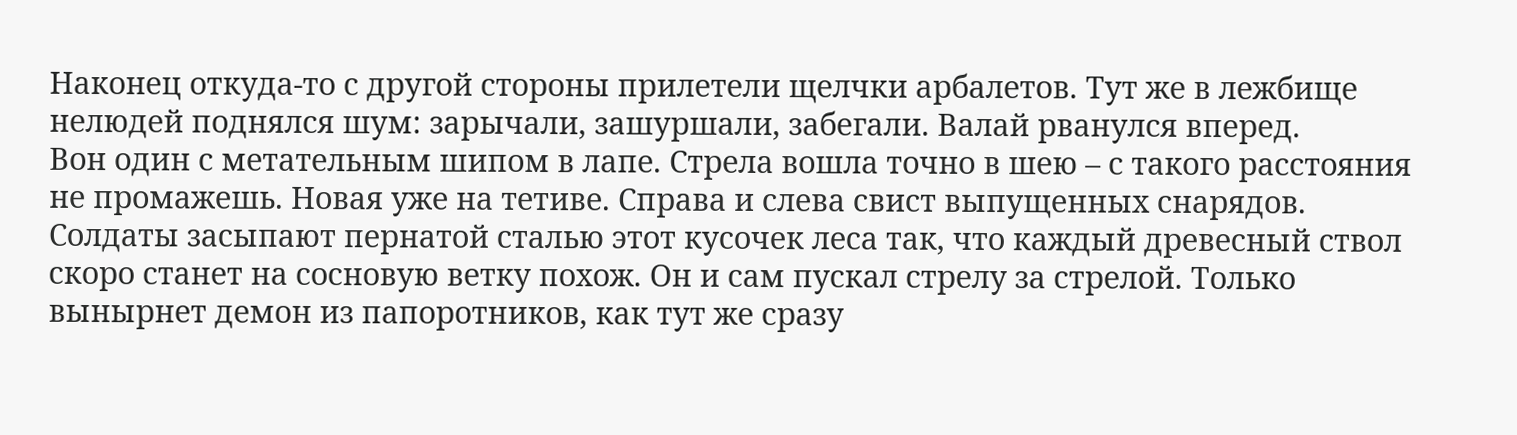Наконец откуда-то с другой стороны прилетели щелчки арбалетов. Тут же в лежбище нелюдей поднялся шум: зарычали, зашуршали, забегали. Валай рванулся вперед.
Вон один с метательным шипом в лапе. Стрела вошла точно в шею – с такого расстояния не промажешь. Новая уже на тетиве. Справа и слева свист выпущенных снарядов. Солдаты засыпают пернатой сталью этот кусочек леса так, что каждый древесный ствол скоро станет на сосновую ветку похож. Он и сам пускал стрелу за стрелой. Только вынырнет демон из папоротников, как тут же сразу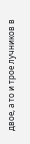двое, а то и трое лучников в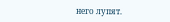него лупят.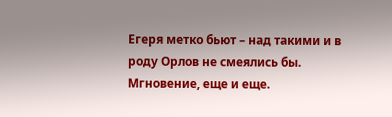Егеря метко бьют – над такими и в роду Орлов не смеялись бы. Мгновение, еще и еще.